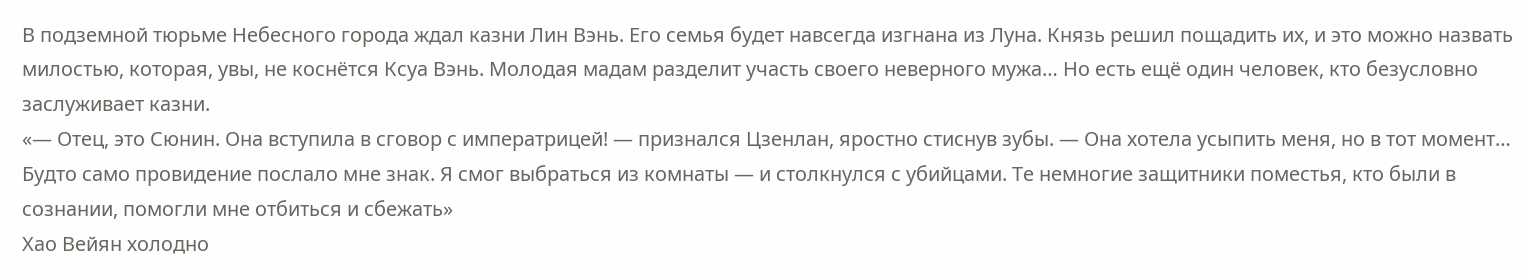В подземной тюрьме Небесного города ждал казни Лин Вэнь. Его семья будет навсегда изгнана из Луна. Князь решил пощадить их, и это можно назвать милостью, которая, увы, не коснётся Ксуа Вэнь. Молодая мадам разделит участь своего неверного мужа… Но есть ещё один человек, кто безусловно заслуживает казни.
«— Отец, это Сюнин. Она вступила в сговор с императрицей! — признался Цзенлан, яростно стиснув зубы. — Она хотела усыпить меня, но в тот момент… Будто само провидение послало мне знак. Я смог выбраться из комнаты — и столкнулся с убийцами. Те немногие защитники поместья, кто были в сознании, помогли мне отбиться и сбежать»
Хао Вейян холодно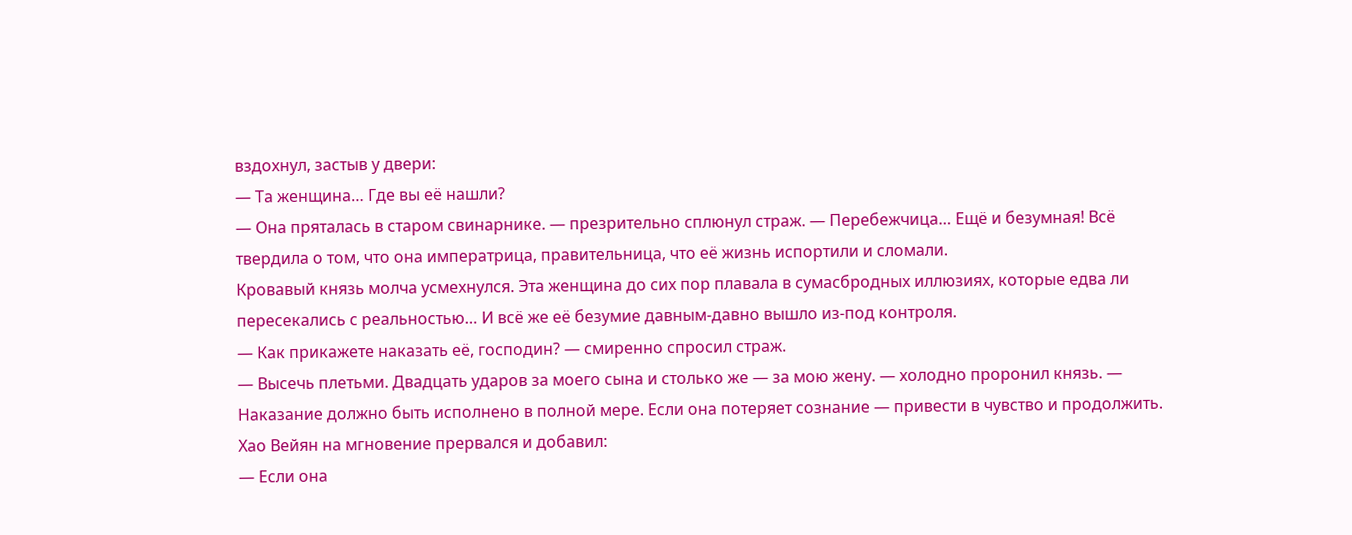вздохнул, застыв у двери:
— Та женщина… Где вы её нашли?
— Она пряталась в старом свинарнике. — презрительно сплюнул страж. — Перебежчица… Ещё и безумная! Всё твердила о том, что она императрица, правительница, что её жизнь испортили и сломали.
Кровавый князь молча усмехнулся. Эта женщина до сих пор плавала в сумасбродных иллюзиях, которые едва ли пересекались с реальностью… И всё же её безумие давным-давно вышло из-под контроля.
— Как прикажете наказать её, господин? — смиренно спросил страж.
— Высечь плетьми. Двадцать ударов за моего сына и столько же — за мою жену. — холодно проронил князь. — Наказание должно быть исполнено в полной мере. Если она потеряет сознание — привести в чувство и продолжить.
Хао Вейян на мгновение прервался и добавил:
— Если она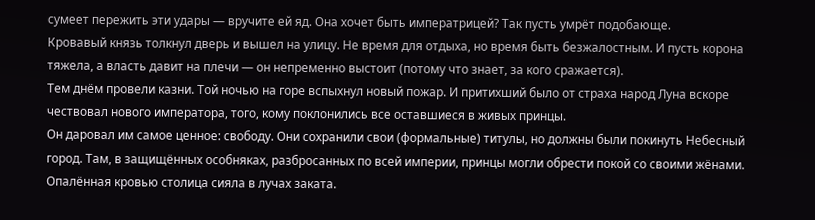сумеет пережить эти удары — вручите ей яд. Она хочет быть императрицей? Так пусть умрёт подобающе.
Кровавый князь толкнул дверь и вышел на улицу. Не время для отдыха, но время быть безжалостным. И пусть корона тяжела, а власть давит на плечи — он непременно выстоит (потому что знает, за кого сражается).
Тем днём провели казни. Той ночью на горе вспыхнул новый пожар. И притихший было от страха народ Луна вскоре чествовал нового императора, того, кому поклонились все оставшиеся в живых принцы.
Он даровал им самое ценное: свободу. Они сохранили свои (формальные) титулы, но должны были покинуть Небесный город. Там, в защищённых особняках, разбросанных по всей империи, принцы могли обрести покой со своими жёнами.
Опалённая кровью столица сияла в лучах заката.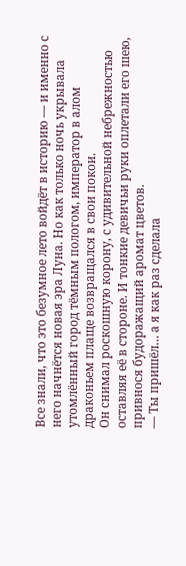Все знали, что это безумное лето войдёт в историю — и именно с него начнётся новая эра Луна. Но как только ночь укрывала утомлённый город тёмным пологом, император в алом драконьем плаще возвращался в свои покои.
Он снимал роскошную корону, с удивительной небрежностью оставляя её в стороне. И тонкие девичьи руки оплетали его шею, привнося будоражащий аромат цветов.
— Ты пришёл… а я как раз сделала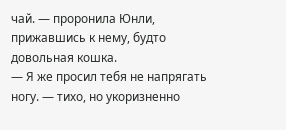чай. — проронила Юнли, прижавшись к нему, будто довольная кошка.
— Я же просил тебя не напрягать ногу. — тихо, но укоризненно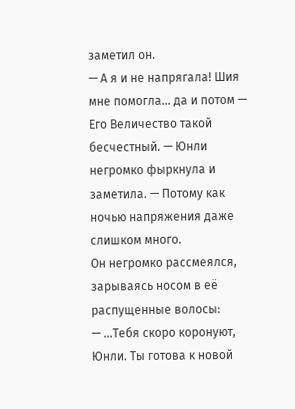заметил он.
— А я и не напрягала! Шия мне помогла… да и потом — Его Величество такой бесчестный. — Юнли негромко фыркнула и заметила. — Потому как ночью напряжения даже слишком много.
Он негромко рассмеялся, зарываясь носом в её распущенные волосы:
— …Тебя скоро коронуют, Юнли. Ты готова к новой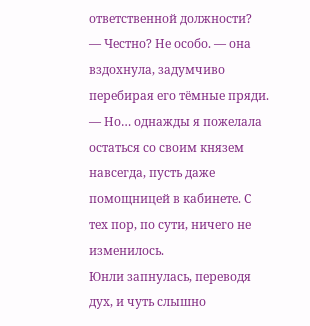ответственной должности?
— Честно? Не особо. — она вздохнула, задумчиво перебирая его тёмные пряди. — Но… однажды я пожелала остаться со своим князем навсегда, пусть даже помощницей в кабинете. С тех пор, по сути, ничего не изменилось.
Юнли запнулась, переводя дух, и чуть слышно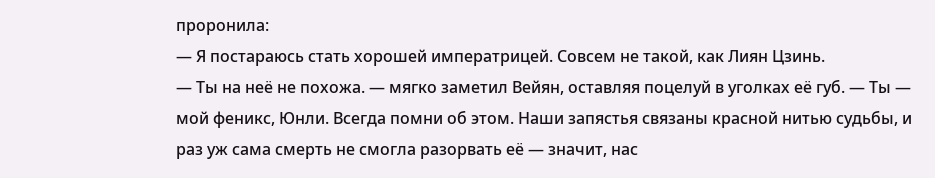проронила:
— Я постараюсь стать хорошей императрицей. Совсем не такой, как Лиян Цзинь.
— Ты на неё не похожа. — мягко заметил Вейян, оставляя поцелуй в уголках её губ. — Ты — мой феникс, Юнли. Всегда помни об этом. Наши запястья связаны красной нитью судьбы, и раз уж сама смерть не смогла разорвать её — значит, нас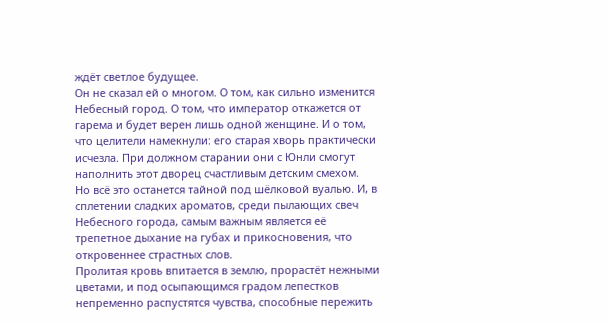ждёт светлое будущее.
Он не сказал ей о многом. О том, как сильно изменится Небесный город. О том, что император откажется от гарема и будет верен лишь одной женщине. И о том, что целители намекнули: его старая хворь практически исчезла. При должном старании они с Юнли смогут наполнить этот дворец счастливым детским смехом.
Но всё это останется тайной под шёлковой вуалью. И, в сплетении сладких ароматов, среди пылающих свеч Небесного города, самым важным является её трепетное дыхание на губах и прикосновения, что откровеннее страстных слов.
Пролитая кровь впитается в землю, прорастёт нежными цветами, и под осыпающимся градом лепестков непременно распустятся чувства, способные пережить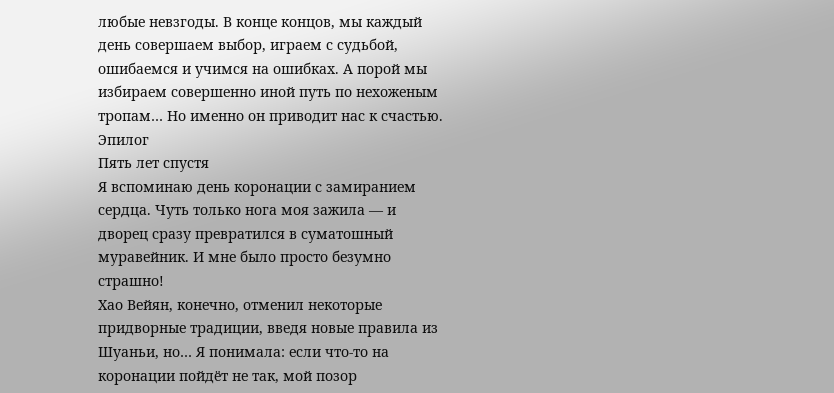любые невзгоды. В конце концов, мы каждый день совершаем выбор, играем с судьбой, ошибаемся и учимся на ошибках. А порой мы избираем совершенно иной путь по нехоженым тропам… Но именно он приводит нас к счастью.
Эпилог
Пять лет спустя
Я вспоминаю день коронации с замиранием сердца. Чуть только нога моя зажила — и дворец сразу превратился в суматошный муравейник. И мне было просто безумно страшно!
Хао Вейян, конечно, отменил некоторые придворные традиции, введя новые правила из Шуаньи, но… Я понимала: если что-то на коронации пойдёт не так, мой позор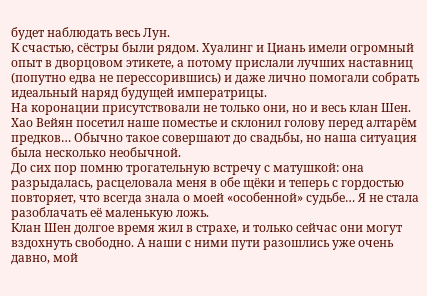будет наблюдать весь Лун.
К счастью, сёстры были рядом. Хуалинг и Циань имели огромный опыт в дворцовом этикете, а потому прислали лучших наставниц (попутно едва не перессорившись) и даже лично помогали собрать идеальный наряд будущей императрицы.
На коронации присутствовали не только они, но и весь клан Шен. Хао Вейян посетил наше поместье и склонил голову перед алтарём предков… Обычно такое совершают до свадьбы, но наша ситуация была несколько необычной.
До сих пор помню трогательную встречу с матушкой: она разрыдалась, расцеловала меня в обе щёки и теперь с гордостью повторяет, что всегда знала о моей «особенной» судьбе… Я не стала разоблачать её маленькую ложь.
Клан Шен долгое время жил в страхе, и только сейчас они могут вздохнуть свободно. А наши с ними пути разошлись уже очень давно, мой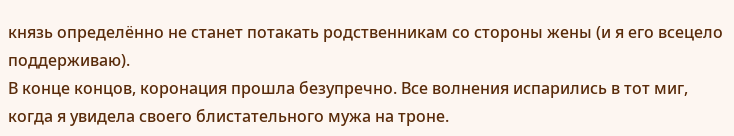князь определённо не станет потакать родственникам со стороны жены (и я его всецело поддерживаю).
В конце концов, коронация прошла безупречно. Все волнения испарились в тот миг, когда я увидела своего блистательного мужа на троне.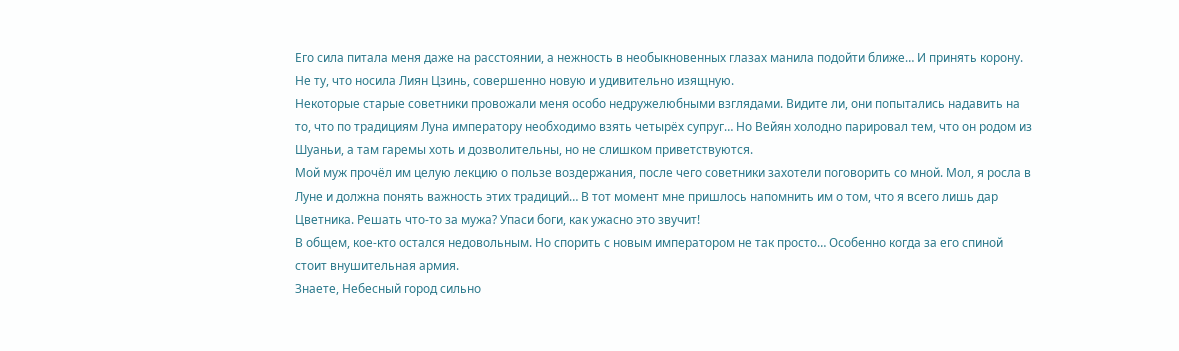Его сила питала меня даже на расстоянии, а нежность в необыкновенных глазах манила подойти ближе… И принять корону. Не ту, что носила Лиян Цзинь, совершенно новую и удивительно изящную.
Некоторые старые советники провожали меня особо недружелюбными взглядами. Видите ли, они попытались надавить на то, что по традициям Луна императору необходимо взять четырёх супруг… Но Вейян холодно парировал тем, что он родом из Шуаньи, а там гаремы хоть и дозволительны, но не слишком приветствуются.
Мой муж прочёл им целую лекцию о пользе воздержания, после чего советники захотели поговорить со мной. Мол, я росла в Луне и должна понять важность этих традиций… В тот момент мне пришлось напомнить им о том, что я всего лишь дар Цветника. Решать что-то за мужа? Упаси боги, как ужасно это звучит!
В общем, кое-кто остался недовольным. Но спорить с новым императором не так просто… Особенно когда за его спиной стоит внушительная армия.
Знаете, Небесный город сильно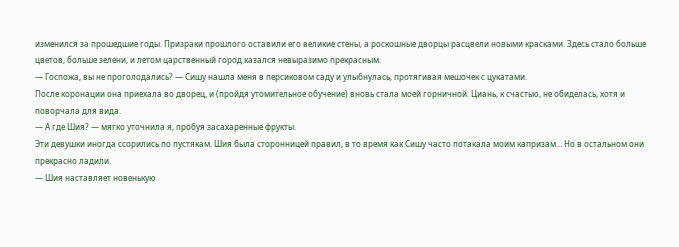изменился за прошедшие годы. Призраки прошлого оставили его великие стены, а роскошные дворцы расцвели новыми красками. Здесь стало больше цветов, больше зелени, и летом царственный город казался невыразимо прекрасным.
— Госпожа, вы не проголодались? — Сишу нашла меня в персиковом саду и улыбнулась, протягивая мешочек с цукатами.
После коронации она приехала во дворец, и (пройдя утомительное обучение) вновь стала моей горничной. Циань, к счастью, не обиделась, хотя и поворчала для вида.
— А где Шия? — мягко уточнила я, пробуя засахаренные фрукты.
Эти девушки иногда ссорились по пустякам. Шия была сторонницей правил, в то время как Сишу часто потакала моим капризам… Но в остальном они прекрасно ладили.
— Шия наставляет новенькую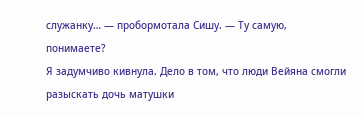служанку… — пробормотала Сишу. — Ту самую, понимаете?
Я задумчиво кивнула. Дело в том, что люди Вейяна смогли разыскать дочь матушки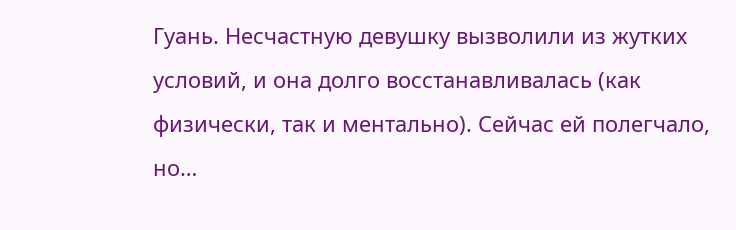Гуань. Несчастную девушку вызволили из жутких условий, и она долго восстанавливалась (как физически, так и ментально). Сейчас ей полегчало, но…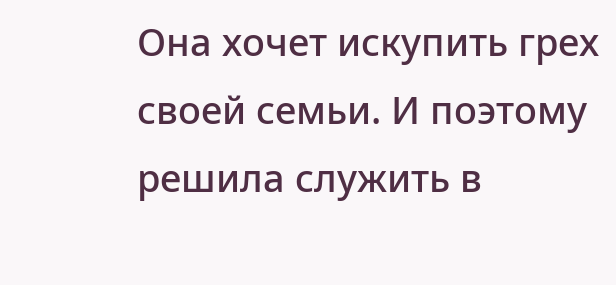Она хочет искупить грех своей семьи. И поэтому решила служить в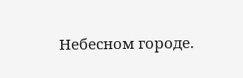Небесном городе.